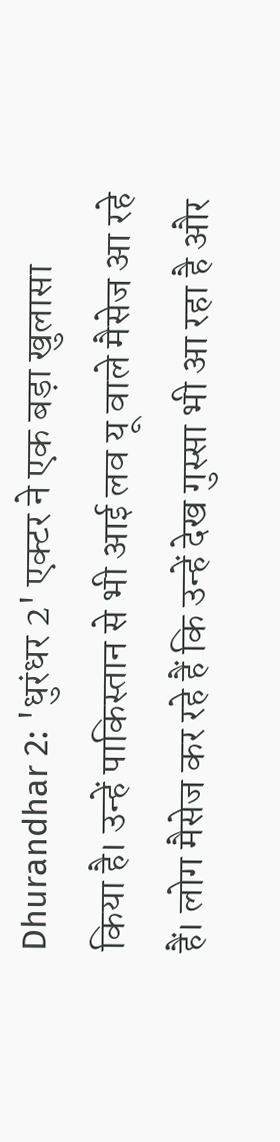Dhurandhar 2: 'धुरंधर 2' एक्टर ने एक बड़ा खुलासा किया है। उन्हें पाकिस्तान से भी आई लव यू वाले मैसेज आ रहे हैं। लोग मैसेज कर रहे हैं कि उन्हें देख गुस्सा भी आ रहा है और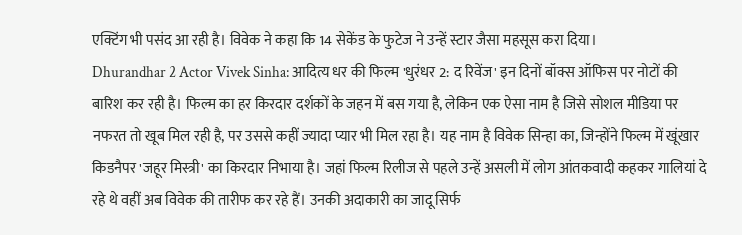एक्टिंग भी पसंद आ रही है। विवेक ने कहा कि 14 सेकेंड के फुटेज ने उन्हें स्टार जैसा महसूस करा दिया।
Dhurandhar 2 Actor Vivek Sinha: आदित्य धर की फिल्म 'धुरंधर 2: द रिवेंज' इन दिनों बॉक्स ऑफिस पर नोटों की बारिश कर रही है। फिल्म का हर किरदार दर्शकों के जहन में बस गया है, लेकिन एक ऐसा नाम है जिसे सोशल मीडिया पर नफरत तो खूब मिल रही है, पर उससे कहीं ज्यादा प्यार भी मिल रहा है। यह नाम है विवेक सिन्हा का, जिन्होंने फिल्म में खूंखार किडनैपर 'जहूर मिस्त्री' का किरदार निभाया है। जहां फिल्म रिलीज से पहले उन्हें असली में लोग आंतकवादी कहकर गालियां दे रहे थे वहीं अब विवेक की तारीफ कर रहे हैं। उनकी अदाकारी का जादू सिर्फ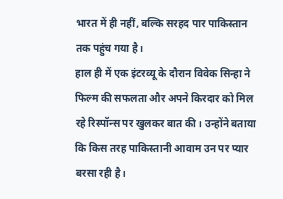भारत में ही नहीं, बल्कि सरहद पार पाकिस्तान तक पहुंच गया है।
हाल ही में एक इंटरव्यू के दौरान विवेक सिन्हा ने फिल्म की सफलता और अपने किरदार को मिल रहे रिस्पॉन्स पर खुलकर बात की। उन्होंने बताया कि किस तरह पाकिस्तानी आवाम उन पर प्यार बरसा रही है।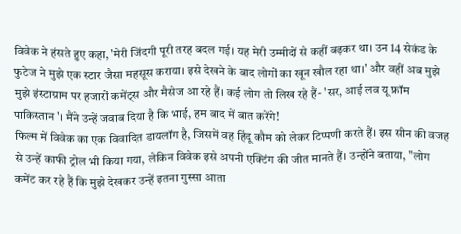विवेक ने हंसते हुए कहा, 'मेरी जिंदगी पूरी तरह बदल गई। यह मेरी उम्मीदों से कहीं बढ़कर था। उन 14 सेकंड के फुटेज ने मुझे एक स्टार जैसा महसूस कराया। इसे देखने के बाद लोगों का खून खौल रहा था।' और वहीं अब मुझे मुझे इंस्टाग्राम पर हजारों कमेंट्स और मैसेज आ रहे हैं। कई लोग तो लिख रहे हैं- 'सर, आई लव यू फ्रॉम पाकिस्तान'। मैंने उन्हें जवाब दिया है कि भाई, हम बाद में बात करेंगे!
फिल्म में विवेक का एक विवादित डायलॉग है, जिसमें वह हिंदू कौम को लेकर टिप्पणी करते हैं। इस सीन की वजह से उन्हें काफी ट्रोल भी किया गया, लेकिन विवेक इसे अपनी एक्टिंग की जीत मानते हैं। उन्होंने बताया, "लोग कमेंट कर रहे हैं कि मुझे देखकर उन्हें इतना गुस्सा आता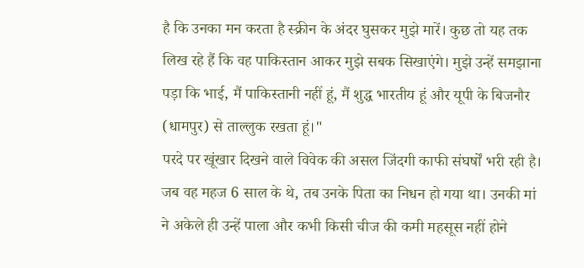है कि उनका मन करता है स्क्रीन के अंदर घुसकर मुझे मारें। कुछ तो यह तक लिख रहे हैं कि वह पाकिस्तान आकर मुझे सबक सिखाएंगे। मुझे उन्हें समझाना पड़ा कि भाई, मैं पाकिस्तानी नहीं हूं, मैं शुद्ध भारतीय हूं और यूपी के बिजनौर (धामपुर) से ताल्लुक रखता हूं।"
परदे पर खूंखार दिखने वाले विवेक की असल जिंदगी काफी संघर्षों भरी रही है। जब वह महज 6 साल के थे, तब उनके पिता का निधन हो गया था। उनकी मां ने अकेले ही उन्हें पाला और कभी किसी चीज की कमी महसूस नहीं होने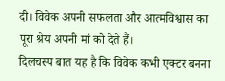दी। विवेक अपनी सफलता और आत्मविश्वास का पूरा श्रेय अपनी मां को देते हैं।
दिलचस्प बात यह है कि विवेक कभी एक्टर बनना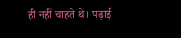ही नहीं चाहते थे। पढ़ाई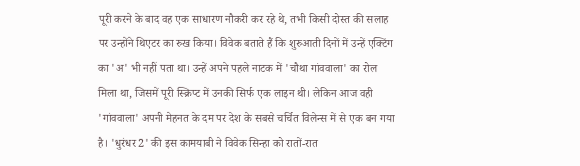पूरी करने के बाद वह एक साधारण नौकरी कर रहे थे, तभी किसी दोस्त की सलाह पर उन्होंने थिएटर का रुख किया। विवेक बताते हैं कि शुरुआती दिनों में उन्हें एक्टिंग का 'अ' भी नहीं पता था। उन्हें अपने पहले नाटक में 'चौथा गांववाला' का रोल मिला था, जिसमें पूरी स्क्रिप्ट में उनकी सिर्फ एक लाइन थी। लेकिन आज वही 'गांववाला' अपनी मेहनत के दम पर देश के सबसे चर्चित विलेन्स में से एक बन गया है। 'धुरंधर 2' की इस कामयाबी ने विवेक सिन्हा को रातों-रात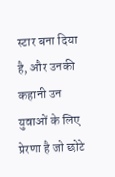स्टार बना दिया है, और उनकी कहानी उन युवाओं के लिए प्रेरणा है जो छोटे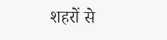शहरों से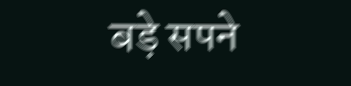बड़े सपने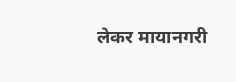लेकर मायानगरी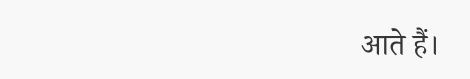आते हैं।